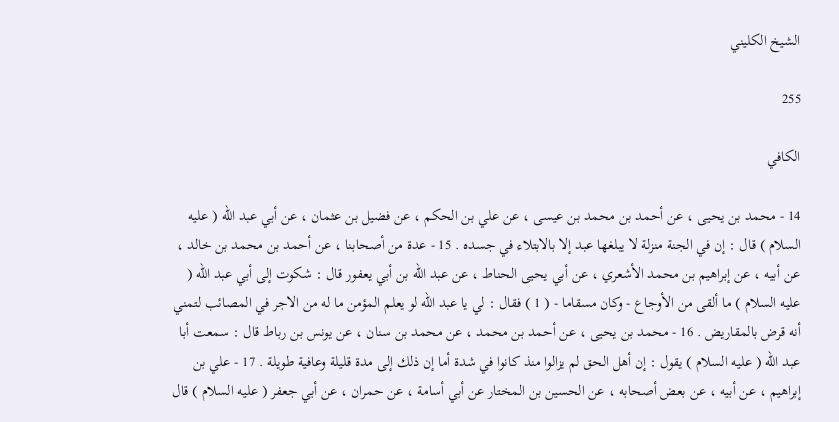الشيخ الكليني

255

الكافي

14 - محمد بن يحيى ، عن أحمد بن محمد بن عيسى ، عن علي بن الحكم ، عن فضيل بن عثمان ، عن أبي عبد الله ( عليه السلام ) قال : إن في الجنة منزلة لا يبلغها عبد إلا بالابتلاء في جسده . 15 - عدة من أصحابنا ، عن أحمد بن محمد بن خالد ، عن أبيه ، عن إبراهيم بن محمد الأشعري ، عن أبي يحيى الحناط ، عن عبد الله بن أبي يعفور قال : شكوت إلى أبي عبد الله ( عليه السلام ) ما ألقى من الأوجاع - وكان مسقاما - ( 1 ) فقال : لي يا عبد الله لو يعلم المؤمن ما له من الاجر في المصائب لتمني أنه قرض بالمقاريض . 16 - محمد بن يحيى ، عن أحمد بن محمد ، عن محمد بن سنان ، عن يونس بن رباط قال : سمعت أبا عبد الله ( عليه السلام ) يقول : إن أهل الحق لم يزالوا منذ كانوا في شدة أما إن ذلك إلى مدة قليلة وعافية طويلة . 17 - علي بن إبراهيم ، عن أبيه ، عن بعض أصحابه ، عن الحسين بن المختار عن أبي أسامة ، عن حمران ، عن أبي جعفر ( عليه السلام ) قال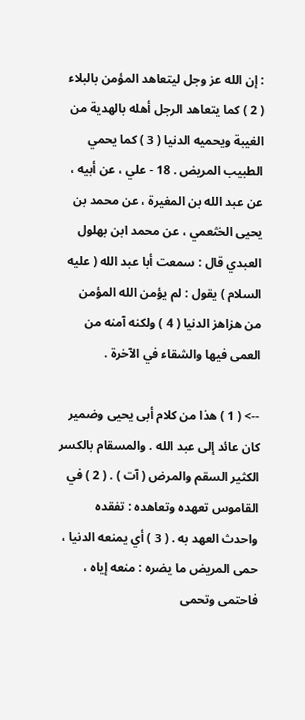: إن الله عز وجل ليتعاهد المؤمن بالبلاء ( 2 ) كما يتعاهد الرجل أهله بالهدية من الغيبة ويحميه الدنيا ( 3 ) كما يحمي الطبيب المريض . 18 - علي ، عن أبيه ، عن عبد الله بن المغيرة ، عن محمد بن يحيى الخثعمي ، عن محمد ابن بهلول العبدي قال : سمعت أبا عبد الله ( عليه السلام ) يقول : لم يؤمن الله المؤمن من هزاهز الدنيا ( 4 ) ولكنه آمنه من العمى فيها والشقاء في الآخرة .

--> ( 1 ) هذا من كلام أبى يحيى وضمير كان عائد إلى عبد الله . والمسقام بالكسر الكثير السقم والمرض ( آت ) . ( 2 ) في القاموس تعهده وتعاهده : تفقده واحدث العهد به . ( 3 ) أي يمنعه الدنيا ، حمى المريض ما يضره : منعه إياه ، فاحتمى وتحمى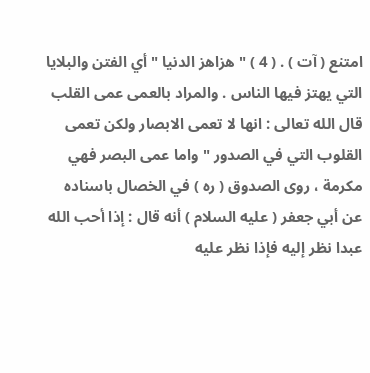امتنع ( آت ) . ( 4 ) " هزاهز الدنيا " أي الفتن والبلايا التي يهتز فيها الناس . والمراد بالعمى عمى القلب قال الله تعالى : انها لا تعمى الابصار ولكن تعمى القلوب التي في الصدور " واما عمى البصر فهي مكرمة ، روى الصدوق ( ره ) في الخصال باسناده عن أبي جعفر ( عليه السلام ) أنه قال : إذا أحب الله عبدا نظر إليه فإذا نظر عليه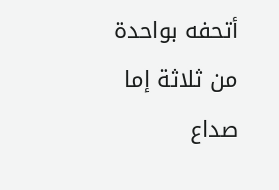أتحفه بواحدة من ثلاثة إما صداع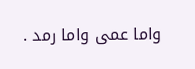واما عمى واما رمد .